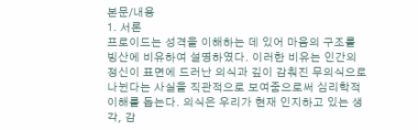본문/내용
1. 서론
프로이드는 성격을 이해하는 데 있어 마음의 구조를 빙산에 비유하여 설명하였다. 이러한 비유는 인간의 정신이 표면에 드러난 의식과 깊이 감춰진 무의식으로 나뉜다는 사실을 직관적으로 보여줌으로써 심리학적 이해를 돕는다. 의식은 우리가 현재 인지하고 있는 생각, 감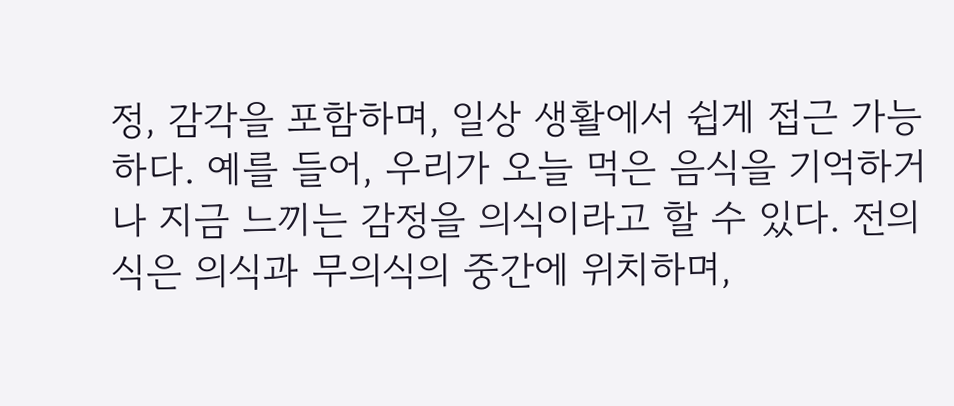정, 감각을 포함하며, 일상 생활에서 쉽게 접근 가능하다. 예를 들어, 우리가 오늘 먹은 음식을 기억하거나 지금 느끼는 감정을 의식이라고 할 수 있다. 전의식은 의식과 무의식의 중간에 위치하며,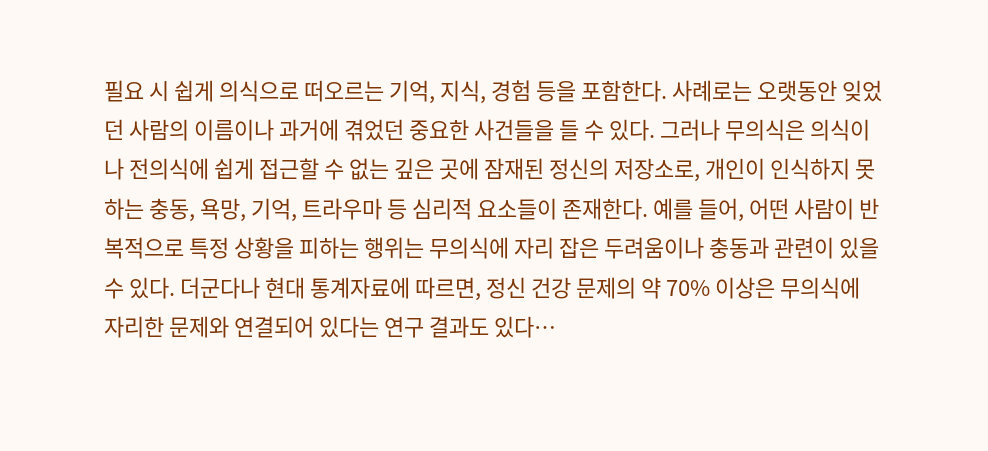필요 시 쉽게 의식으로 떠오르는 기억, 지식, 경험 등을 포함한다. 사례로는 오랫동안 잊었던 사람의 이름이나 과거에 겪었던 중요한 사건들을 들 수 있다. 그러나 무의식은 의식이나 전의식에 쉽게 접근할 수 없는 깊은 곳에 잠재된 정신의 저장소로, 개인이 인식하지 못하는 충동, 욕망, 기억, 트라우마 등 심리적 요소들이 존재한다. 예를 들어, 어떤 사람이 반복적으로 특정 상황을 피하는 행위는 무의식에 자리 잡은 두려움이나 충동과 관련이 있을 수 있다. 더군다나 현대 통계자료에 따르면, 정신 건강 문제의 약 70% 이상은 무의식에 자리한 문제와 연결되어 있다는 연구 결과도 있다…